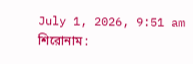July 1, 2026, 9:51 am
শিরোনাম :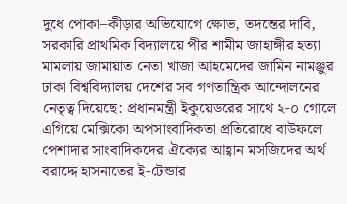দুধে পোকা–কীড়ার অভিযোগে ক্ষোভ, তদন্তের দাবি, সরকারি প্রাথমিক বিদ্যালয়ে পীর শামীম জাহাঙ্গীর হত্যা মামলায় জামায়াত নেতা খাজা আহমেদের জামিন নামঞ্জুর ঢাকা বিশ্ববিদ্যালয় দেশের সব গণতান্ত্রিক আন্দোলনের নেতৃত্ব দিয়েছে: প্রধানমন্ত্রী ইকুয়েডরের সাথে ২-০ গোলে এগিয়ে মেক্সিকো অপসাংবাদিকতা প্রতিরোধে বাউফলে পেশাদার সাংবাদিকদের ঐক্যের আহ্বান মসজিদের অর্থ বরাদ্দে হাসনাতের ই-টেন্ডার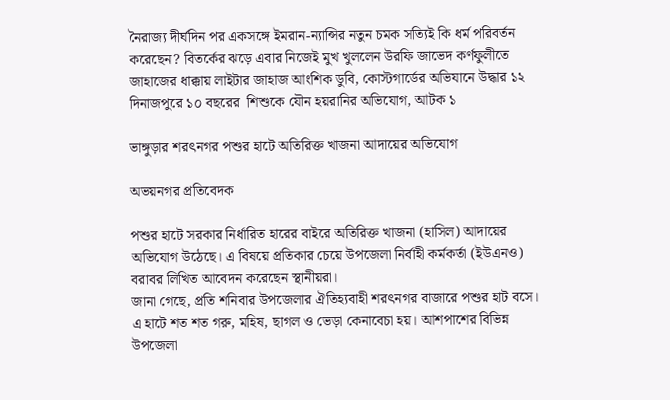নৈরাজ্য দীর্ঘদিন পর একসঙ্গে ইমরান-ন্যান্সির নতুন চমক সত্যিই কি ধর্ম পরিবর্তন করেছেন? বিতর্কের ঝড়ে এবার নিজেই মুখ খুললেন উরফি জাভেদ কর্ণফুলীতে জাহাজের ধাক্কায় লাইটার জাহাজ আংশিক ডুবি, কোস্টগার্ডের অভিযানে উদ্ধার ১২ দিনাজপুরে ১০ বছরের  শিশুকে যৌন হয়রানির অভিযোগ, আটক ১

ভাঙ্গুড়ার শরৎনগর পশুর হাটে অতিরিক্ত খাজনা আদায়ের অভিযোগ

অভয়নগর প্রতিবেদক

পশুর হাটে সরকার নির্ধারিত হারের বাইরে অতিরিক্ত খাজনা (হাসিল) আদায়ের অভিযোগ উঠেছে। এ বিষয়ে প্রতিকার চেয়ে উপজেলা নির্বাহী কর্মকর্তা (ইউএনও) বরাবর লিখিত আবেদন করেছেন স্থানীয়রা।
জানা গেছে, প্রতি শনিবার উপজেলার ঐতিহ্যবাহী শরৎনগর বাজারে পশুর হাট বসে। এ হাটে শত শত গরু, মহিষ, ছাগল ও ভেড়া কেনাবেচা হয়। আশপাশের বিভিন্ন উপজেলা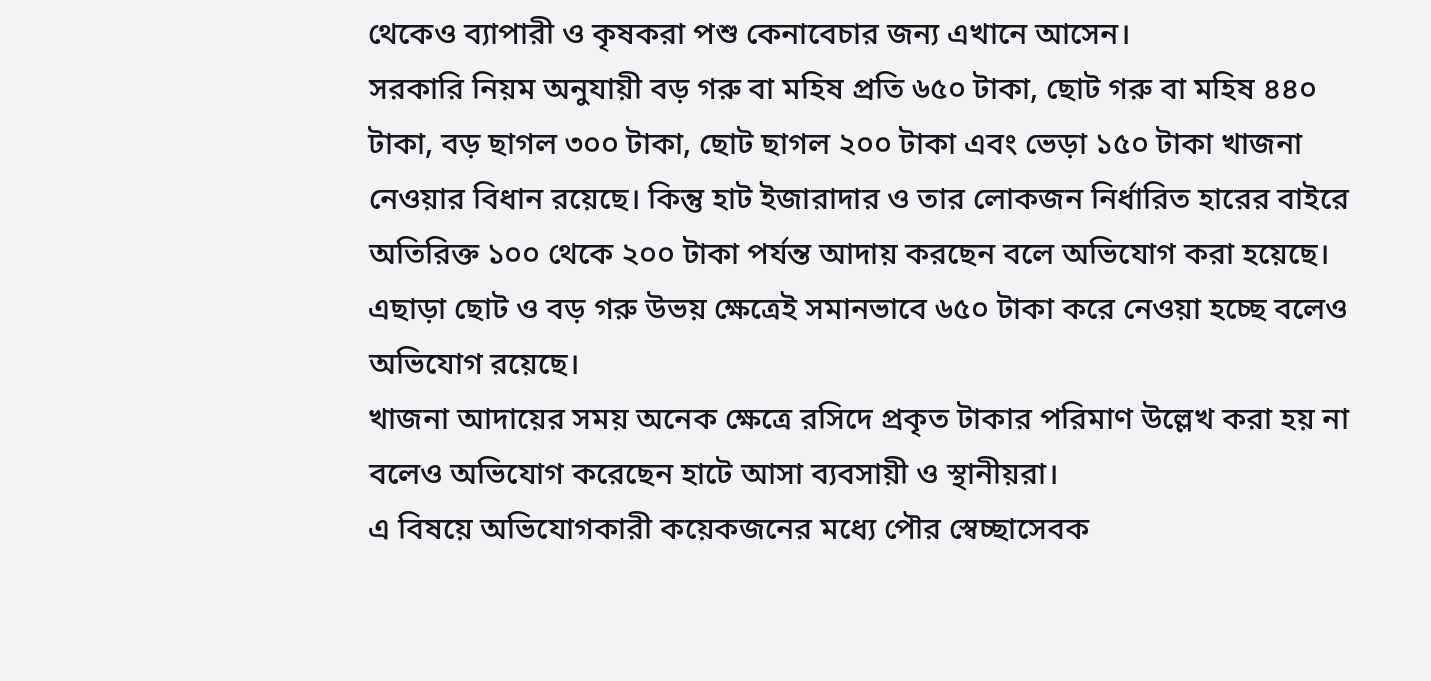থেকেও ব্যাপারী ও কৃষকরা পশু কেনাবেচার জন্য এখানে আসেন।
সরকারি নিয়ম অনুযায়ী বড় গরু বা মহিষ প্রতি ৬৫০ টাকা, ছোট গরু বা মহিষ ৪৪০ টাকা, বড় ছাগল ৩০০ টাকা, ছোট ছাগল ২০০ টাকা এবং ভেড়া ১৫০ টাকা খাজনা নেওয়ার বিধান রয়েছে। কিন্তু হাট ইজারাদার ও তার লোকজন নির্ধারিত হারের বাইরে অতিরিক্ত ১০০ থেকে ২০০ টাকা পর্যন্ত আদায় করছেন বলে অভিযোগ করা হয়েছে। এছাড়া ছোট ও বড় গরু উভয় ক্ষেত্রেই সমানভাবে ৬৫০ টাকা করে নেওয়া হচ্ছে বলেও অভিযোগ রয়েছে।
খাজনা আদায়ের সময় অনেক ক্ষেত্রে রসিদে প্রকৃত টাকার পরিমাণ উল্লেখ করা হয় না বলেও অভিযোগ করেছেন হাটে আসা ব্যবসায়ী ও স্থানীয়রা।
এ বিষয়ে অভিযোগকারী কয়েকজনের মধ্যে পৌর স্বেচ্ছাসেবক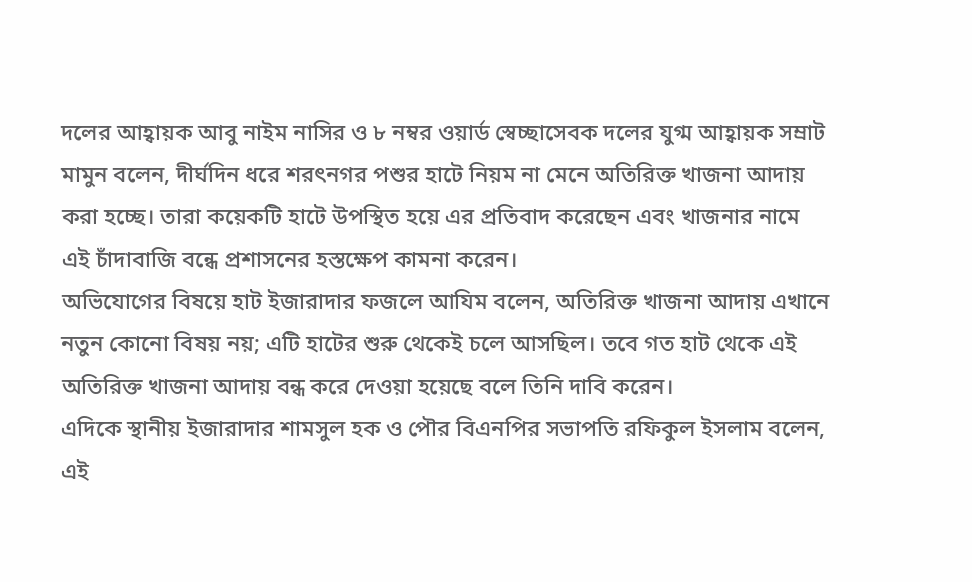দলের আহ্বায়ক আবু নাইম নাসির ও ৮ নম্বর ওয়ার্ড স্বেচ্ছাসেবক দলের যুগ্ম আহ্বায়ক সম্রাট মামুন বলেন, দীর্ঘদিন ধরে শরৎনগর পশুর হাটে নিয়ম না মেনে অতিরিক্ত খাজনা আদায় করা হচ্ছে। তারা কয়েকটি হাটে উপস্থিত হয়ে এর প্রতিবাদ করেছেন এবং খাজনার নামে এই চাঁদাবাজি বন্ধে প্রশাসনের হস্তক্ষেপ কামনা করেন।
অভিযোগের বিষয়ে হাট ইজারাদার ফজলে আযিম বলেন, অতিরিক্ত খাজনা আদায় এখানে নতুন কোনো বিষয় নয়; এটি হাটের শুরু থেকেই চলে আসছিল। তবে গত হাট থেকে এই অতিরিক্ত খাজনা আদায় বন্ধ করে দেওয়া হয়েছে বলে তিনি দাবি করেন।
এদিকে স্থানীয় ইজারাদার শামসুল হক ও পৌর বিএনপির সভাপতি রফিকুল ইসলাম বলেন, এই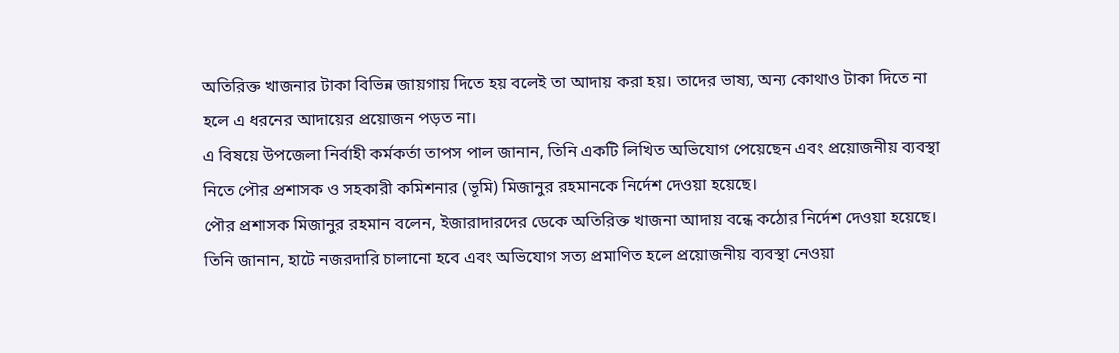অতিরিক্ত খাজনার টাকা বিভিন্ন জায়গায় দিতে হয় বলেই তা আদায় করা হয়। তাদের ভাষ্য, অন্য কোথাও টাকা দিতে না হলে এ ধরনের আদায়ের প্রয়োজন পড়ত না।
এ বিষয়ে উপজেলা নির্বাহী কর্মকর্তা তাপস পাল জানান, তিনি একটি লিখিত অভিযোগ পেয়েছেন এবং প্রয়োজনীয় ব্যবস্থা নিতে পৌর প্রশাসক ও সহকারী কমিশনার (ভূমি) মিজানুর রহমানকে নির্দেশ দেওয়া হয়েছে।
পৌর প্রশাসক মিজানুর রহমান বলেন, ইজারাদারদের ডেকে অতিরিক্ত খাজনা আদায় বন্ধে কঠোর নির্দেশ দেওয়া হয়েছে। তিনি জানান, হাটে নজরদারি চালানো হবে এবং অভিযোগ সত্য প্রমাণিত হলে প্রয়োজনীয় ব্যবস্থা নেওয়া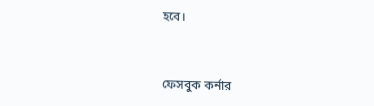হবে।



ফেসবুক কর্নার